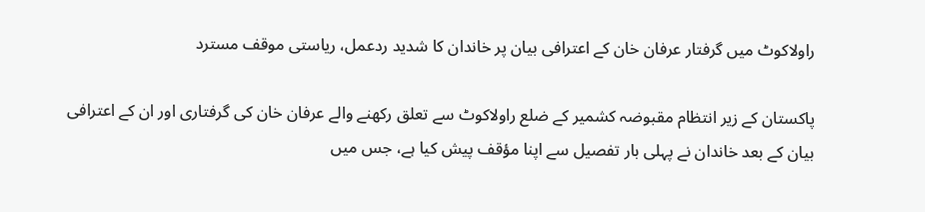راولاکوٹ میں گرفتار عرفان خان کے اعترافی بیان پر خاندان کا شدید ردعمل، ریاستی موقف مسترد

پاکستان کے زیر انتظام مقبوضہ کشمیر کے ضلع راولاکوٹ سے تعلق رکھنے والے عرفان خان کی گرفتاری اور ان کے اعترافی بیان کے بعد خاندان نے پہلی بار تفصیل سے اپنا مؤقف پیش کیا ہے، جس میں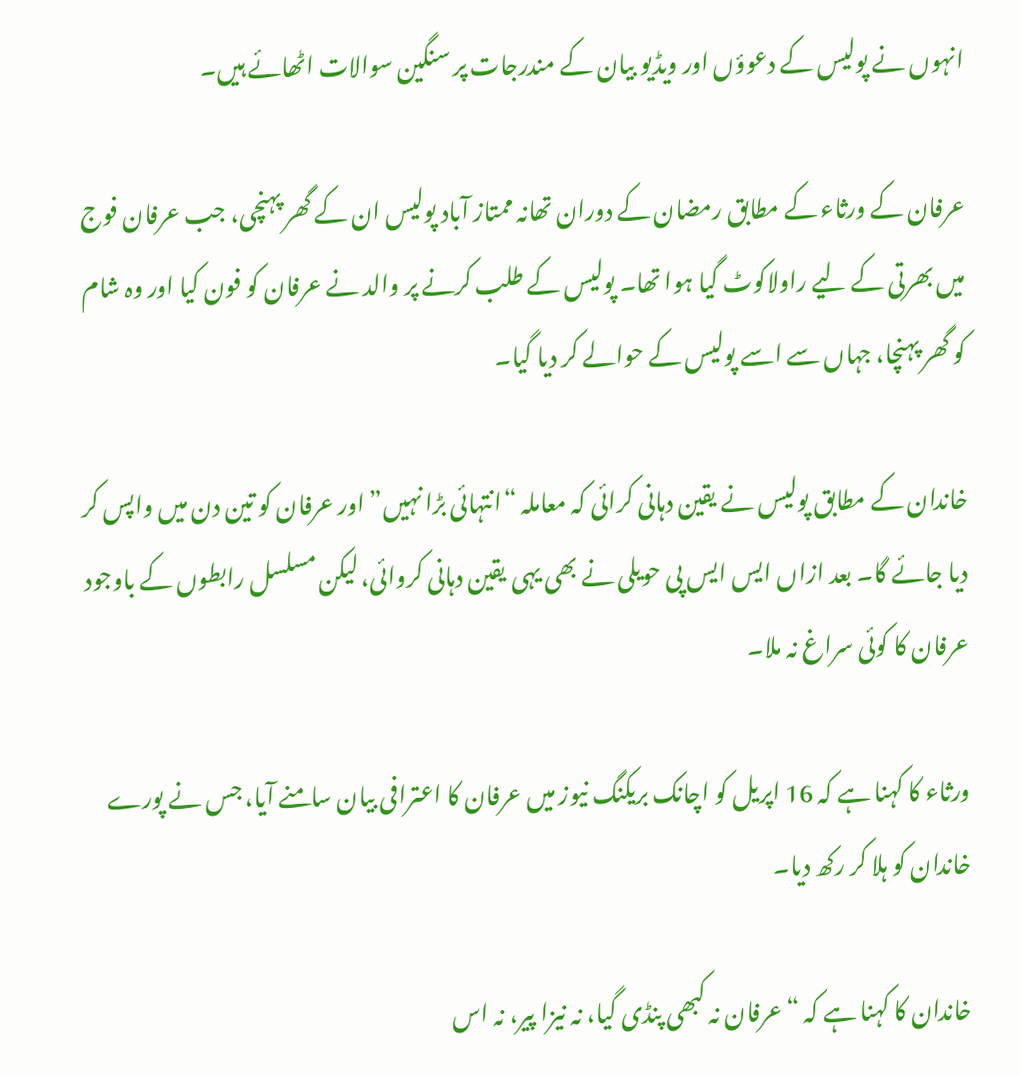انہوں نے پولیس کے دعوؤں اور ویڈیو بیان کے مندرجات پر سنگین سوالات اٹھائے ہیں۔

عرفان کے ورثاء کے مطابق رمضان کے دوران تھانہ ممتاز آباد پولیس ان کے گھر پہنچی، جب عرفان فوج میں بھرتی کے لیے راولاکوٹ گیا ہوا تھا۔ پولیس کے طلب کرنے پر والد نے عرفان کو فون کیا اور وہ شام کو گھر پہنچا، جہاں سے اسے پولیس کے حوالے کر دیا گیا۔

خاندان کے مطابق پولیس نے یقین دہانی کرائی کہ معاملہ “انتہائی بڑا نہیں” اور عرفان کو تین دن میں واپس کر دیا جائے گا۔ بعد ازاں ایس ایس پی حویلی نے بھی یہی یقین دہانی کروائی، لیکن مسلسل رابطوں کے باوجود عرفان کا کوئی سراغ نہ ملا۔

ورثاء کا کہنا ہے کہ 16 اپریل کو اچانک بریکنگ نیوز میں عرفان کا اعترافی بیان سامنے آیا، جس نے پورے خاندان کو ہلا کر رکھ دیا۔

خاندان کا کہنا ہے کہ “عرفان نہ کبھی پنڈی گیا، نہ نیزا پیر، نہ اس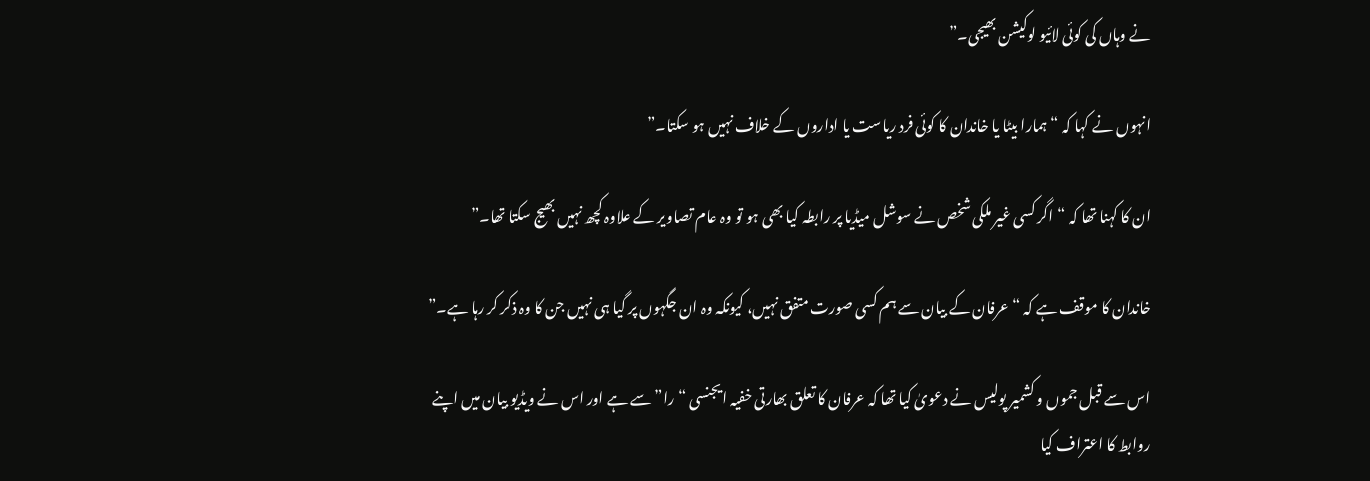نے وہاں کی کوئی لائیو لوکیشن بھیجی۔”

انہوں نے کہا کہ “ہمارا بیٹا یا خاندان کا کوئی فرد ریاست یا اداروں کے خلاف نہیں ہو سکتا۔”

ان کا کہنا تھا کہ “اگر کسی غیر ملکی شخص نے سوشل میڈیا پر رابطہ کیا بھی ہو تو وہ عام تصاویر کے علاوہ کچھ نہیں بھیج سکتا تھا۔”

خاندان کا موقف ہے کہ “عرفان کے بیان سے ہم کسی صورت متفق نہیں، کیونکہ وہ ان جگہوں پر گیا ہی نہیں جن کا وہ ذکر کر رہا ہے۔”

اس سے قبل جموں و کشمیر پولیس نے دعویٰ کیا تھا کہ عرفان کا تعلق بھارتی خفیہ ایجنسی “را” سے ہے اور اس نے ویڈیو بیان میں اپنے روابط کا اعتراف کیا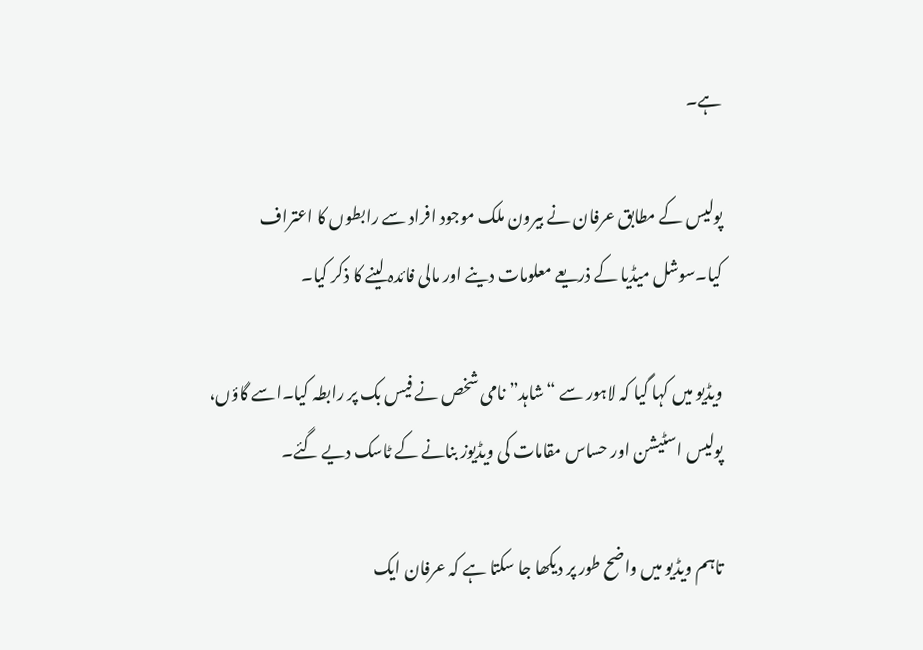ہے۔

پولیس کے مطابق عرفان نے بیرون ملک موجود افراد سے رابطوں کا اعتراف کیا۔سوشل میڈیا کے ذریعے معلومات دینے اور مالی فائدہ لینے کا ذکر کیا۔

ویڈیو میں کہا گیا کہ لاہور سے “شاہد” نامی شخص نے فیس بک پر رابطہ کیا۔اسے گاؤں، پولیس اسٹیشن اور حساس مقامات کی ویڈیوز بنانے کے ٹاسک دیے گئے۔

تاہم ویڈیو میں واضح طور پر دیکھا جا سکتا ہے کہ عرفان ایک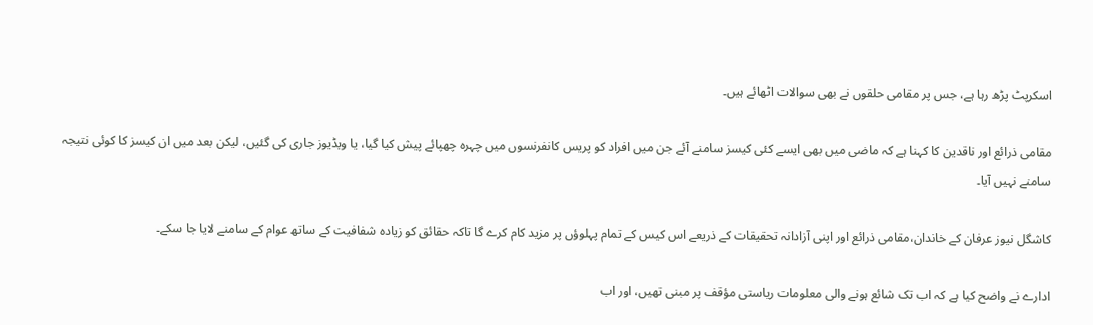اسکرپٹ پڑھ رہا ہے، جس پر مقامی حلقوں نے بھی سوالات اٹھائے ہیں۔

مقامی ذرائع اور ناقدین کا کہنا ہے کہ ماضی میں بھی ایسے کئی کیسز سامنے آئے جن میں افراد کو پریس کانفرنسوں میں چہرہ چھپائے پیش کیا گیا، یا ویڈیوز جاری کی گئیں، لیکن بعد میں ان کیسز کا کوئی نتیجہ سامنے نہیں آیا۔

کاشگل نیوز عرفان کے خاندان،مقامی ذرائع اور اپنی آزادانہ تحقیقات کے ذریعے اس کیس کے تمام پہلوؤں پر مزید کام کرے گا تاکہ حقائق کو زیادہ شفافیت کے ساتھ عوام کے سامنے لایا جا سکے۔

ادارے نے واضح کیا ہے کہ اب تک شائع ہونے والی معلومات ریاستی مؤقف پر مبنی تھیں، اور اب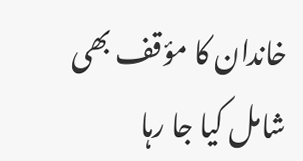خاندان کا مؤقف بھی شامل کیا جا رہا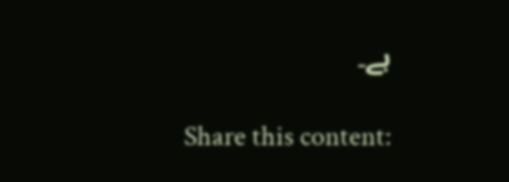ہے۔

Share this content: